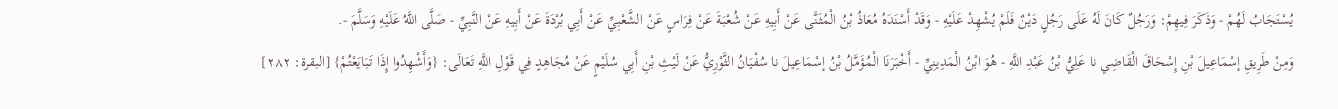يُسْتَجَابُ لَهُمْ - وَذَكَرَ فِيهِمْ: وَرَجُلٌ كَانَ لَهُ عَلَى رَجُلٍ دَيْنٌ فَلَمْ يُشْهِدْ عَلَيْهِ - وَقَدْ أَسْنَدَهُ مُعَاذُ بْنُ الْمُثَنَّى عَنْ أَبِيهِ عَنْ شُعْبَةَ عَنْ فِرَاسٍ عَنْ الشَّعْبِيِّ عَنْ أَبِي بُرْدَةَ عَنْ أَبِيهِ عَنْ النَّبِيِّ - صَلَّى اللَّهُ عَلَيْهِ وَسَلَّمَ -.
وَمِنْ طَرِيقِ إسْمَاعِيلَ بْنِ إِسْحَاقَ الْقَاضِي نا عَلِيُّ بْنُ عَبْدِ اللَّهِ - هُوَ ابْنُ الْمَدِينِيِّ - أَخْبَرَنَا الْمُؤَمَّلُ بْنُ إسْمَاعِيلَ نا سُفْيَانُ الثَّوْرِيُّ عَنْ لَيْثِ بْنِ أَبِي سُلَيْمٍ عَنْ مُجَاهِدٍ فِي قَوْلِ اللَّهِ تَعَالَى: {وَأَشْهِدُوا إِذَا تَبَايَعْتُمْ} [البقرة: ٢٨٢]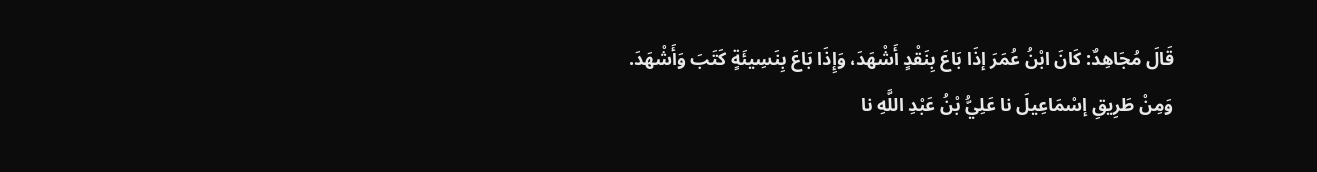قَالَ مُجَاهِدٌ: كَانَ ابْنُ عُمَرَ إذَا بَاعَ بِنَقْدٍ أَشْهَدَ، وَإِذَا بَاعَ بِنَسِيئَةٍ كَتَبَ وَأَشْهَدَ.
وَمِنْ طَرِيقِ إسْمَاعِيلَ نا عَلِيُّ بْنُ عَبْدِ اللَّهِ نا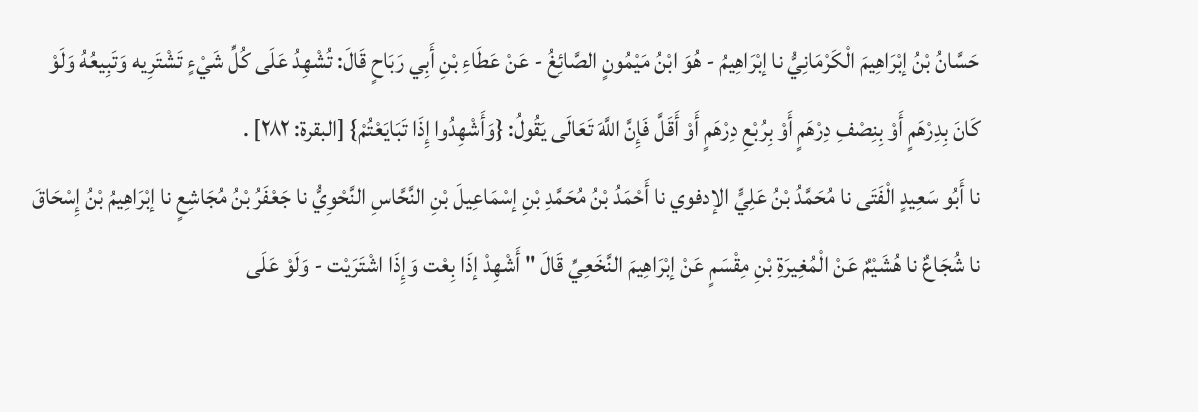حَسَّانُ بْنُ إبْرَاهِيمَ الْكَرْمَانِيُّ نا إبْرَاهِيمُ - هُوَ ابْنُ مَيْمُونٍ الصَّائِغُ - عَنْ عَطَاءِ بْنِ أَبِي رَبَاحٍ قَالَ: تُشْهِدُ عَلَى كُلِّ شَيْءٍ تَشْتَرِيه وَتَبِيعُهُ وَلَوْ كَانَ بِدِرْهَمٍ أَوْ بِنِصْفِ دِرْهَمٍ أَوْ بِرُبْعِ دِرْهَمٍ أَوْ أَقَلَّ فَإِنَّ اللَّهَ تَعَالَى يَقُولُ: {وَأَشْهِدُوا إِذَا تَبَايَعْتُمْ} [البقرة: ٢٨٢] .
نا أَبُو سَعِيدٍ الْفَتَى نا مُحَمَّدُ بْنُ عَلِيٍّ الإدفوي نا أَحْمَدُ بْنُ مُحَمَّدِ بْنِ إسْمَاعِيلَ بْنِ النَّحَّاسِ النَّحْوِيُّ نا جَعْفَرُ بْنُ مُجَاشِعٍ نا إبْرَاهِيمُ بْنُ إِسْحَاقَ نا شُجَاعٌ نا هُشَيْمٌ عَنْ الْمُغِيرَةِ بْنِ مِقْسَمٍ عَنْ إبْرَاهِيمَ النَّخَعِيِّ قَالَ " أَشْهِدْ إذَا بِعْت وَإِذَا اشْتَرَيْت - وَلَوْ عَلَى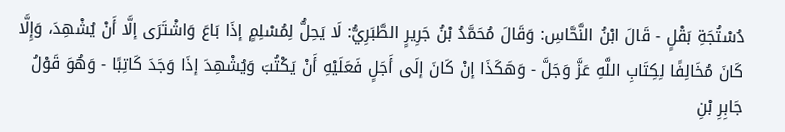دُسْتُجَةِ بَقْلٍ - قَالَ ابْنُ النَّحَّاسِ: وَقَالَ مُحَمَّدُ بْنُ جَرِيرٍ الطَّبَرِيُّ: لَا يَحِلُّ لِمُسْلِمٍ إذَا بَاعَ وَاشْتَرَى إلَّا أَنْ يُشْهِدَ، وَإِلَّا كَانَ مُخَالِفًا لِكِتَابِ اللَّهِ عَزَّ وَجَلَّ - وَهَكَذَا إنْ كَانَ إلَى أَجَلٍ فَعَلَيْهِ أَنْ يَكْتُبَ وَيُشْهِدَ إذَا وَجَدَ كَاتِبًا - وَهُوَ قَوْلُ جَابِرِ بْنِ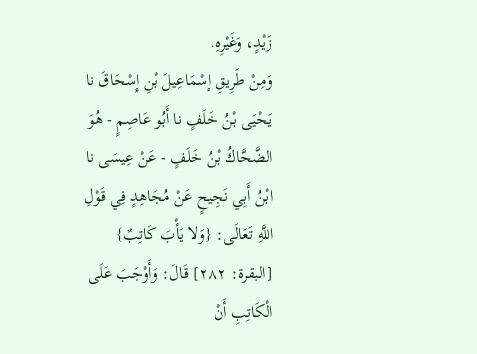زَيْدٍ، وَغَيْرِهِ.
وَمِنْ طَرِيقِ إسْمَاعِيلَ بْنِ إِسْحَاقَ نا يَحْيَى بْنُ خَلَفٍ نا أَبُو عَاصِمٍ - هُوَ الضَّحَّاكُ بْنُ خَلَفٍ - عَنْ عِيسَى نا ابْنُ أَبِي نَجِيحٍ عَنْ مُجَاهِدٍ فِي قَوْلِ اللَّهِ تَعَالَى: {وَلا يَأْبَ كَاتِبٌ} [البقرة: ٢٨٢] قَالَ: وَأَوْجَبَ عَلَى الْكَاتِبِ أَنْ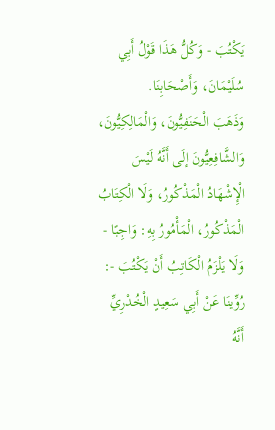يَكْتُبَ - وَكُلُّ هَذَا قَوْلُ أَبِي سُلَيْمَانَ، وَأَصْحَابِنَا.
وَذَهَبَ الْحَنَفِيُّونَ، وَالْمَالِكِيُّونَ، وَالشَّافِعِيُّونَ إلَى أَنَّهُ لَيْسَ الْإِشْهَادُ الْمَذْكُورُ، وَلَا الْكِتَابُ الْمَذْكُورُ، الْمَأْمُورُ بِهِ: وَاجِبًا - وَلَا يَلْزَمُ الْكَاتِبُ أَنْ يَكْتُبَ -: رُوِّينَا عَنْ أَبِي سَعِيدٍ الْخُدْرِيِّ أَنَّهُ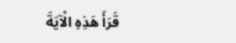قَرَأَ هَذِهِ الْآيَةَ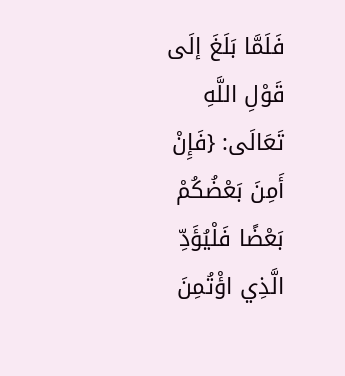فَلَمَّا بَلَغَ إلَى قَوْلِ اللَّهِ تَعَالَى: {فَإِنْ أَمِنَ بَعْضُكُمْ بَعْضًا فَلْيُؤَدِّ الَّذِي اؤْتُمِنَ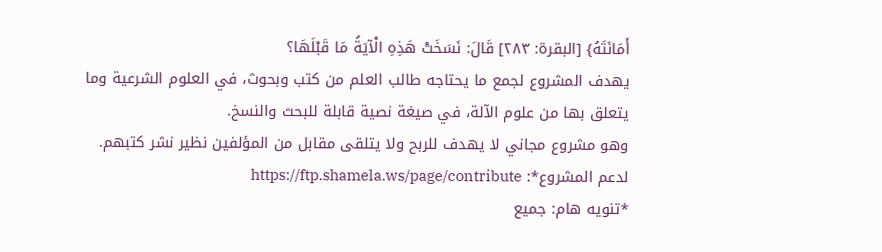أَمَانَتَهُ} [البقرة: ٢٨٣] قَالَ: نَسَخَتْ هَذِهِ الْآيَةُ مَا قَبْلَهَا؟
يهدف المشروع لجمع ما يحتاجه طالب العلم من كتب وبحوث، في العلوم الشرعية وما يتعلق بها من علوم الآلة، في صيغة نصية قابلة للبحث والنسخ.
وهو مشروع مجاني لا يهدف للربح ولا يتلقى مقابل من المؤلفين نظير نشر كتبهم.
لدعم المشروع*: https://ftp.shamela.ws/page/contribute
*تنويه هام: جميع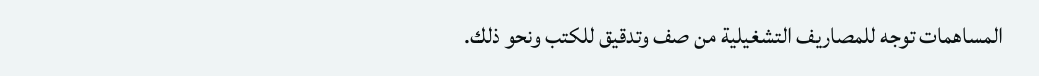المساهمات توجه للمصاريف التشغيلية من صف وتدقيق للكتب ونحو ذلك.